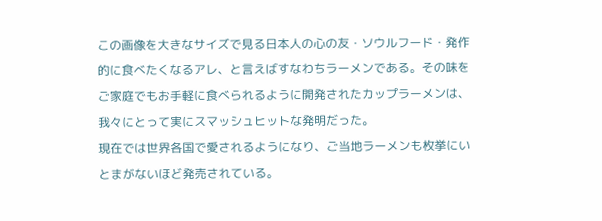この画像を大きなサイズで見る日本人の心の友・ソウルフード・発作的に食べたくなるアレ、と言えばすなわちラーメンである。その味をご家庭でもお手軽に食べられるように開発されたカップラーメンは、我々にとって実にスマッシュヒットな発明だった。
現在では世界各国で愛されるようになり、ご当地ラーメンも枚挙にいとまがないほど発売されている。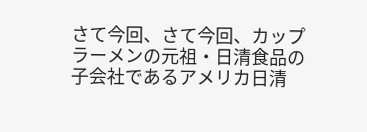さて今回、さて今回、カップラーメンの元祖・日清食品の子会社であるアメリカ日清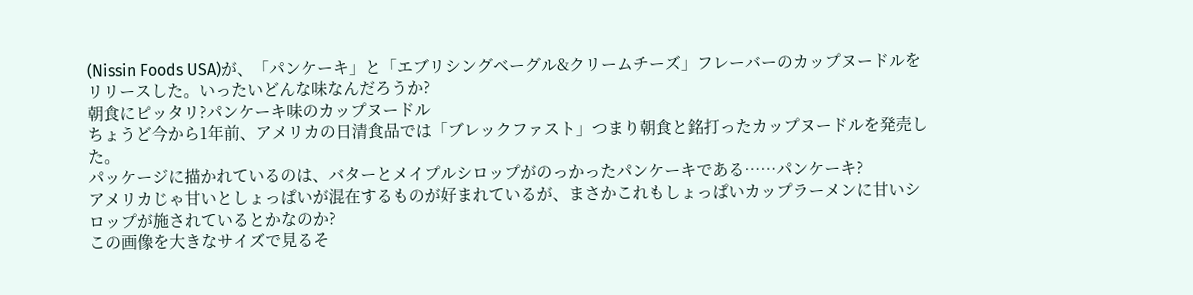(Nissin Foods USA)が、「パンケーキ」と「エブリシングベーグル&クリームチーズ」フレーバーのカップヌードルをリリースした。いったいどんな味なんだろうか?
朝食にピッタリ?パンケーキ味のカップヌードル
ちょうど今から1年前、アメリカの日清食品では「ブレックファスト」つまり朝食と銘打ったカップヌードルを発売した。
パッケージに描かれているのは、バターとメイプルシロップがのっかったパンケーキである……パンケーキ?
アメリカじゃ甘いとしょっぱいが混在するものが好まれているが、まさかこれもしょっぱいカップラーメンに甘いシロップが施されているとかなのか?
この画像を大きなサイズで見るそ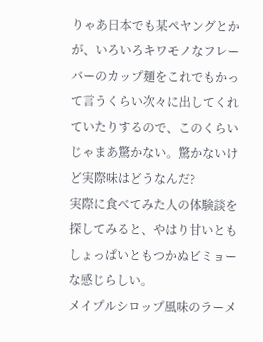りゃあ日本でも某ペヤングとかが、いろいろキワモノなフレーバーのカップ麺をこれでもかって言うくらい次々に出してくれていたりするので、このくらいじゃまあ驚かない。驚かないけど実際味はどうなんだ?
実際に食べてみた人の体験談を探してみると、やはり甘いともしょっぱいともつかぬビミョーな感じらしい。
メイプルシロップ風味のラーメ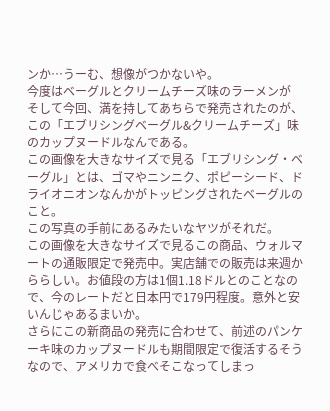ンか…うーむ、想像がつかないや。
今度はベーグルとクリームチーズ味のラーメンが
そして今回、満を持してあちらで発売されたのが、この「エブリシングベーグル&クリームチーズ」味のカップヌードルなんである。
この画像を大きなサイズで見る「エブリシング・ベーグル」とは、ゴマやニンニク、ポピーシード、ドライオニオンなんかがトッピングされたベーグルのこと。
この写真の手前にあるみたいなヤツがそれだ。
この画像を大きなサイズで見るこの商品、ウォルマートの通販限定で発売中。実店舗での販売は来週かららしい。お値段の方は1個1.18ドルとのことなので、今のレートだと日本円で179円程度。意外と安いんじゃあるまいか。
さらにこの新商品の発売に合わせて、前述のパンケーキ味のカップヌードルも期間限定で復活するそうなので、アメリカで食べそこなってしまっ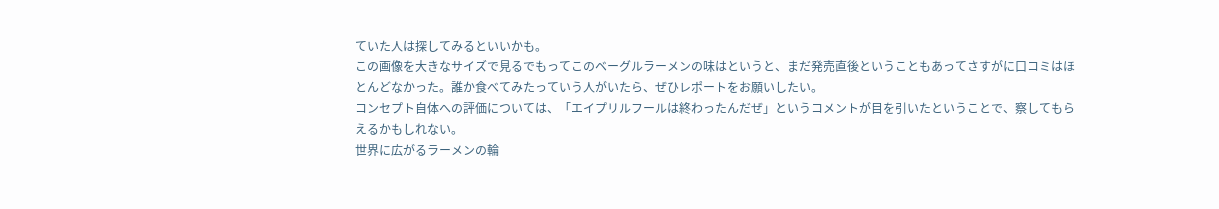ていた人は探してみるといいかも。
この画像を大きなサイズで見るでもってこのベーグルラーメンの味はというと、まだ発売直後ということもあってさすがに口コミはほとんどなかった。誰か食べてみたっていう人がいたら、ぜひレポートをお願いしたい。
コンセプト自体への評価については、「エイプリルフールは終わったんだぜ」というコメントが目を引いたということで、察してもらえるかもしれない。
世界に広がるラーメンの輪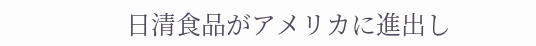日清食品がアメリカに進出し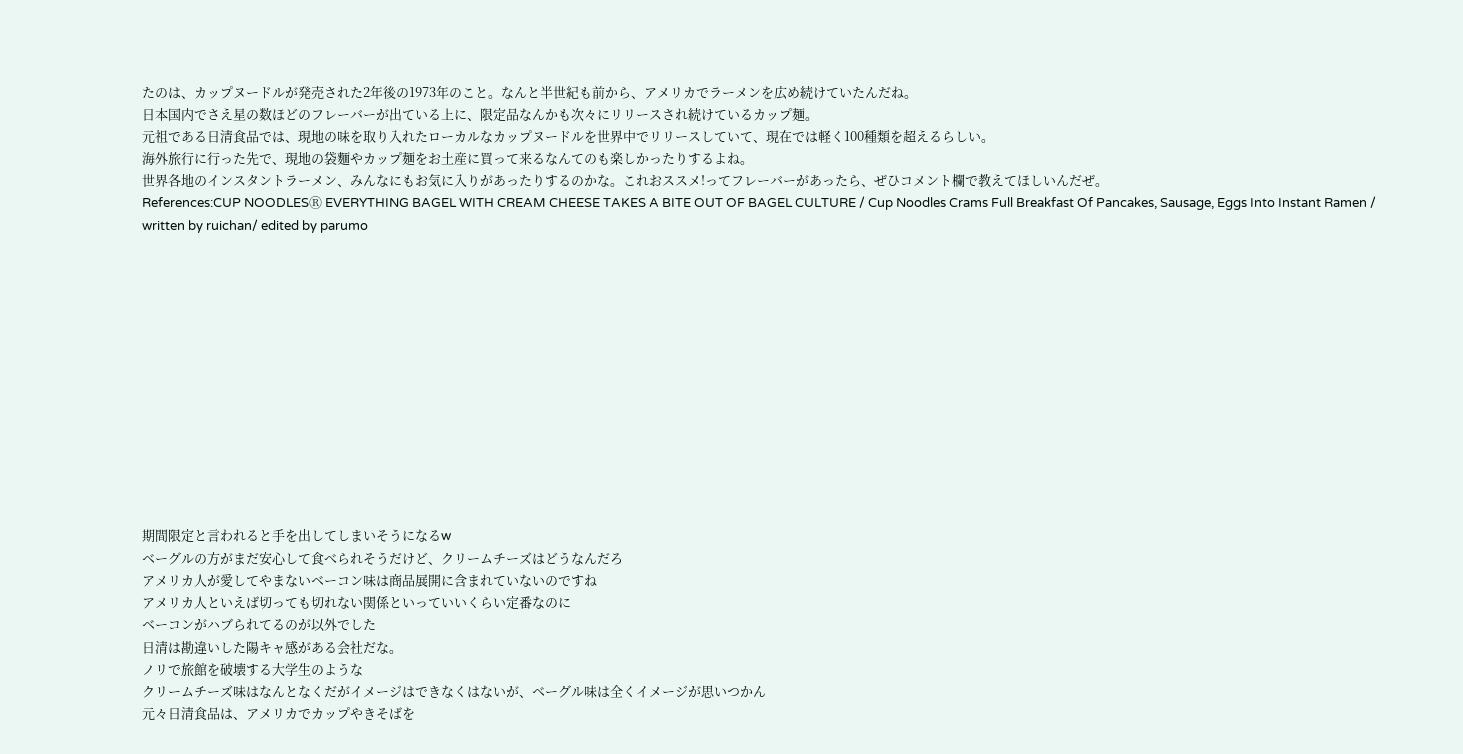たのは、カップヌードルが発売された2年後の1973年のこと。なんと半世紀も前から、アメリカでラーメンを広め続けていたんだね。
日本国内でさえ星の数ほどのフレーバーが出ている上に、限定品なんかも次々にリリースされ続けているカップ麺。
元祖である日清食品では、現地の味を取り入れたローカルなカップヌードルを世界中でリリースしていて、現在では軽く100種類を超えるらしい。
海外旅行に行った先で、現地の袋麵やカップ麺をお土産に買って来るなんてのも楽しかったりするよね。
世界各地のインスタントラーメン、みんなにもお気に入りがあったりするのかな。これおススメ!ってフレーバーがあったら、ぜひコメント欄で教えてほしいんだぜ。
References:CUP NOODLESⓇ EVERYTHING BAGEL WITH CREAM CHEESE TAKES A BITE OUT OF BAGEL CULTURE / Cup Noodles Crams Full Breakfast Of Pancakes, Sausage, Eggs Into Instant Ramen / written by ruichan/ edited by parumo













期間限定と言われると手を出してしまいそうになるw
ベーグルの方がまだ安心して食べられそうだけど、クリームチーズはどうなんだろ
アメリカ人が愛してやまないベーコン味は商品展開に含まれていないのですね
アメリカ人といえば切っても切れない関係といっていいくらい定番なのに
ベーコンがハブられてるのが以外でした
日清は勘違いした陽キャ感がある会社だな。
ノリで旅館を破壊する大学生のような
クリームチーズ味はなんとなくだがイメージはできなくはないが、ベーグル味は全くイメージが思いつかん
元々日清食品は、アメリカでカップやきそばを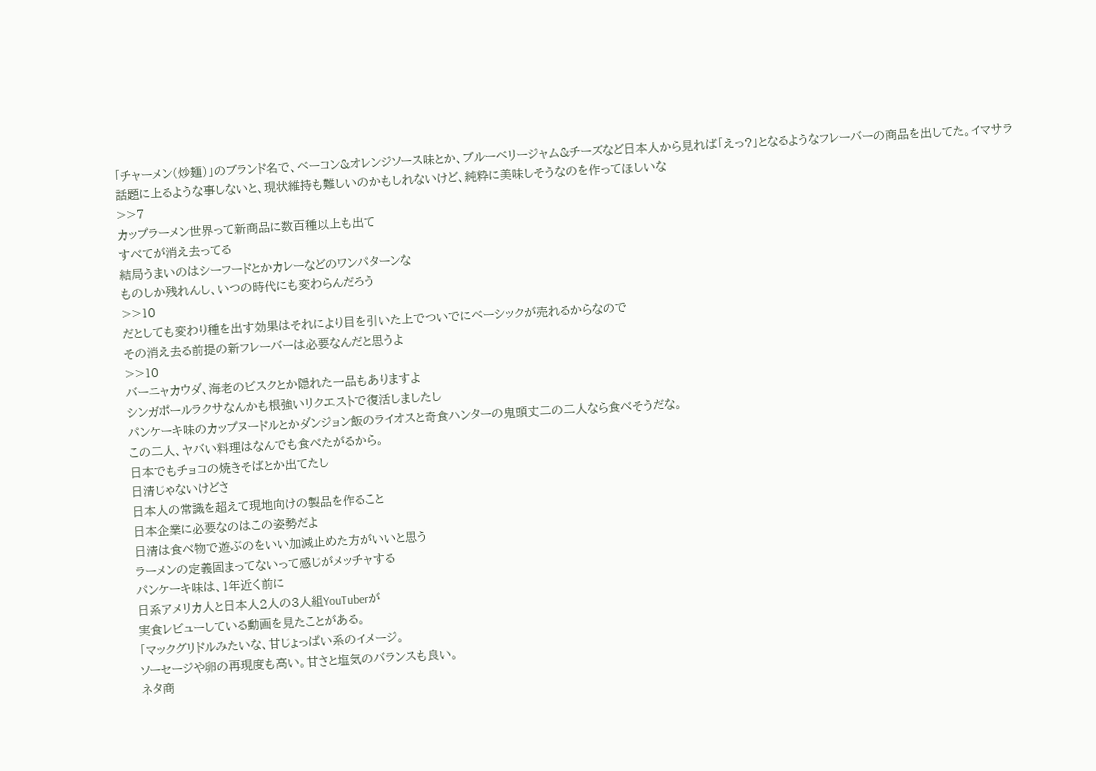「チャーメン(炒麺)」のブランド名で、ベーコン&オレンジソース味とか、ブルーベリージャム&チーズなど日本人から見れば「えっ?」となるようなフレーバーの商品を出してた。イマサラ
話題に上るような事しないと、現状維持も難しいのかもしれないけど、純粋に美味しそうなのを作ってほしいな
>>7
カップラーメン世界って新商品に数百種以上も出て
すべてが消え去ってる
結局うまいのはシーフードとかカレーなどのワンパターンな
ものしか残れんし、いつの時代にも変わらんだろう
>>10
だとしても変わり種を出す効果はそれにより目を引いた上でついでにベーシックが売れるからなので
その消え去る前提の新フレーバーは必要なんだと思うよ
>>10
バーニャカウダ、海老のビスクとか隠れた一品もありますよ
シンガポールラクサなんかも根強いリクエストで復活しましたし
パンケーキ味のカップヌードルとかダンジョン飯のライオスと奇食ハンターの鬼頭丈二の二人なら食べそうだな。
この二人、ヤバい料理はなんでも食べたがるから。
日本でもチョコの焼きそばとか出てたし
日清じゃないけどさ
日本人の常識を超えて現地向けの製品を作ること
日本企業に必要なのはこの姿勢だよ
日清は食べ物で遊ぶのをいい加減止めた方がいいと思う
ラーメンの定義固まってないって感じがメッチャする
パンケーキ味は、1年近く前に
日系アメリカ人と日本人2人の3人組YouTuberが
実食レビューしている動画を見たことがある。
「マックグリドルみたいな、甘じょっぱい系のイメージ。
ソーセージや卵の再現度も高い。甘さと塩気のバランスも良い。
ネタ商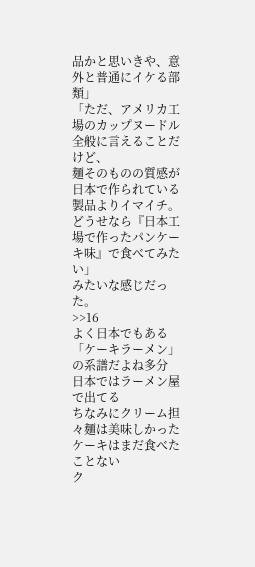品かと思いきや、意外と普通にイケる部類」
「ただ、アメリカ工場のカップヌードル全般に言えることだけど、
麺そのものの質感が日本で作られている製品よりイマイチ。
どうせなら『日本工場で作ったパンケーキ味』で食べてみたい」
みたいな感じだった。
>>16
よく日本でもある「ケーキラーメン」の系譜だよね多分
日本ではラーメン屋で出てる
ちなみにクリーム担々麺は美味しかった
ケーキはまだ食べたことない
ク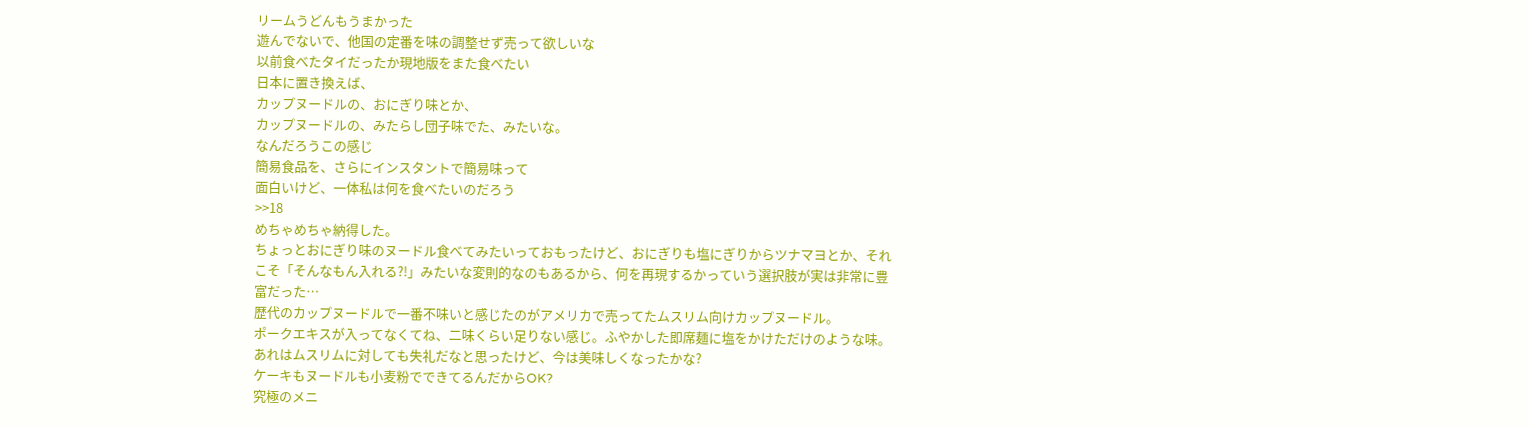リームうどんもうまかった
遊んでないで、他国の定番を味の調整せず売って欲しいな
以前食べたタイだったか現地版をまた食べたい
日本に置き換えば、
カップヌードルの、おにぎり味とか、
カップヌードルの、みたらし団子味でた、みたいな。
なんだろうこの感じ
簡易食品を、さらにインスタントで簡易味って
面白いけど、一体私は何を食べたいのだろう
>>18
めちゃめちゃ納得した。
ちょっとおにぎり味のヌードル食べてみたいっておもったけど、おにぎりも塩にぎりからツナマヨとか、それこそ「そんなもん入れる?!」みたいな変則的なのもあるから、何を再現するかっていう選択肢が実は非常に豊富だった…
歴代のカップヌードルで一番不味いと感じたのがアメリカで売ってたムスリム向けカップヌードル。
ポークエキスが入ってなくてね、二味くらい足りない感じ。ふやかした即席麺に塩をかけただけのような味。
あれはムスリムに対しても失礼だなと思ったけど、今は美味しくなったかな?
ケーキもヌードルも小麦粉でできてるんだからOK?
究極のメニ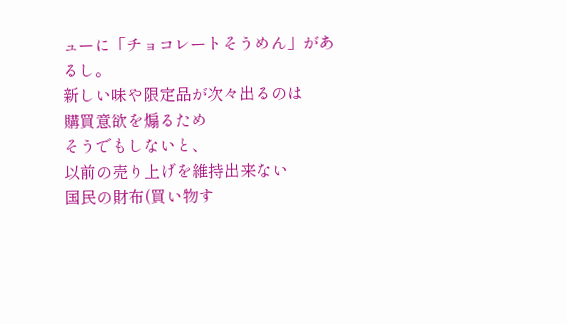ューに「チョコレートそうめん」があるし。
新しい味や限定品が次々出るのは
購買意欲を煽るため
そうでもしないと、
以前の売り上げを維持出来ない
国民の財布(買い物す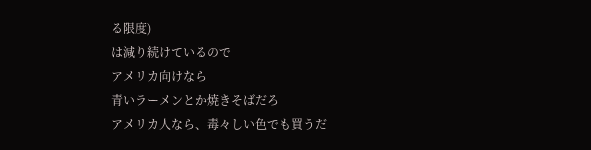る限度)
は減り続けているので
アメリカ向けなら
青いラーメンとか焼きそばだろ
アメリカ人なら、毒々しい色でも買うだ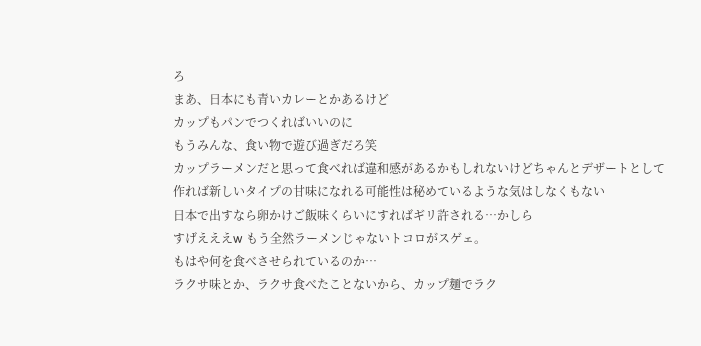ろ
まあ、日本にも青いカレーとかあるけど
カップもパンでつくればいいのに
もうみんな、食い物で遊び過ぎだろ笑
カップラーメンだと思って食べれば違和感があるかもしれないけどちゃんとデザートとして作れば新しいタイプの甘味になれる可能性は秘めているような気はしなくもない
日本で出すなら卵かけご飯味くらいにすればギリ許される…かしら
すげえええw もう全然ラーメンじゃないトコロがスゲェ。
もはや何を食べさせられているのか…
ラクサ味とか、ラクサ食べたことないから、カップ麺でラク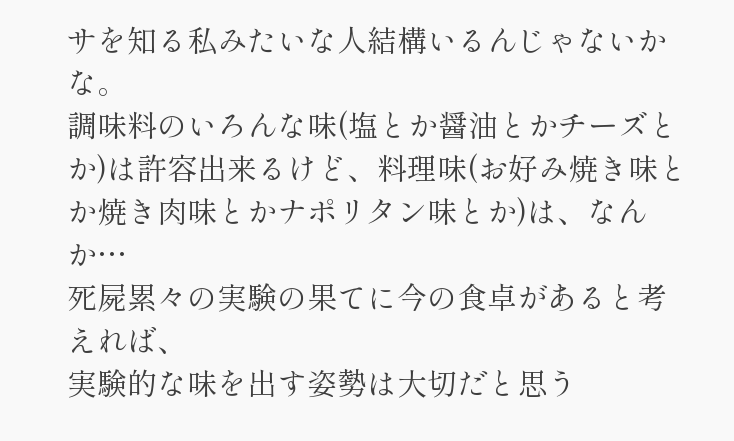サを知る私みたいな人結構いるんじゃないかな。
調味料のいろんな味(塩とか醤油とかチーズとか)は許容出来るけど、料理味(お好み焼き味とか焼き肉味とかナポリタン味とか)は、なんか…
死屍累々の実験の果てに今の食卓があると考えれば、
実験的な味を出す姿勢は大切だと思う